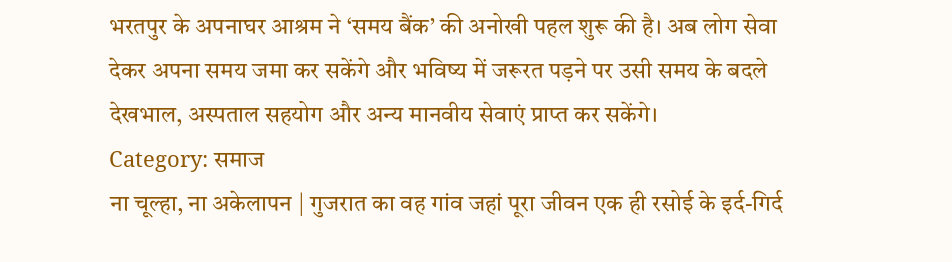भरतपुर के अपनाघर आश्रम ने ‘समय बैंक’ की अनोखी पहल शुरू की है। अब लोग सेवा देकर अपना समय जमा कर सकेंगे और भविष्य में जरूरत पड़ने पर उसी समय के बदले देखभाल, अस्पताल सहयोग और अन्य मानवीय सेवाएं प्राप्त कर सकेंगे।
Category: समाज
ना चूल्हा, ना अकेलापन | गुजरात का वह गांव जहां पूरा जीवन एक ही रसोई के इर्द-गिर्द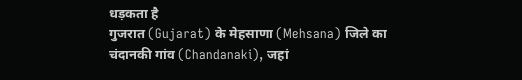धड़कता है
गुजरात (Gujarat) के मेहसाणा (Mehsana) जिले का चंदानकी गांव (Chandanaki), जहां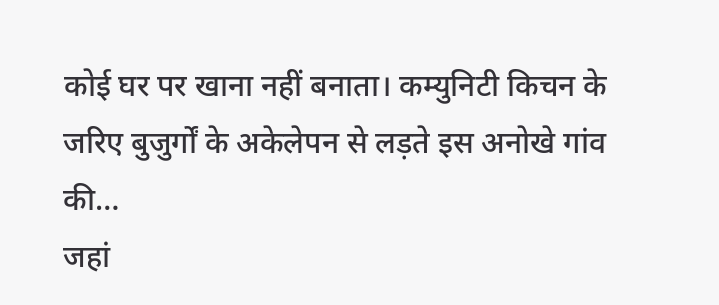कोई घर पर खाना नहीं बनाता। कम्युनिटी किचन के जरिए बुजुर्गों के अकेलेपन से लड़ते इस अनोखे गांव की…
जहां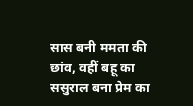सास बनी ममता की छांव, वहीं बहू का ससुराल बना प्रेम का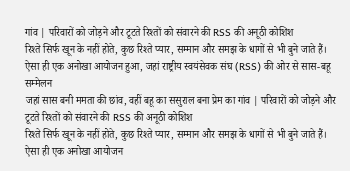गांव | परिवारों को जोड़ने और टूटते रिश्तों को संवारने की RSS की अनूठी कोशिश
रिश्ते सिर्फ खून के नहीं होते, कुछ रिश्ते प्यार, सम्मान और समझ के धागों से भी बुने जाते हैं। ऐसा ही एक अनोखा आयोजन हुआ, जहां राष्ट्रीय स्वयंसेवक संघ (RSS) की ओर से सास-बहू सम्मेलन
जहां सास बनी ममता की छांव, वहीं बहू का ससुराल बना प्रेम का गांव | परिवारों को जोड़ने और टूटते रिश्तों को संवारने की RSS की अनूठी कोशिश
रिश्ते सिर्फ खून के नहीं होते, कुछ रिश्ते प्यार, सम्मान और समझ के धागों से भी बुने जाते हैं। ऐसा ही एक अनोखा आयोजन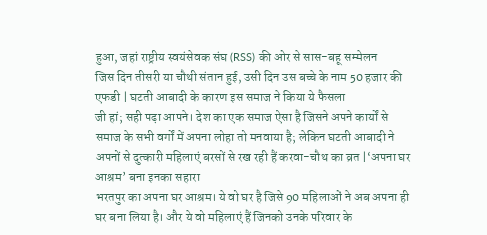हुआ, जहां राष्ट्रीय स्वयंसेवक संघ (RSS) की ओर से सास-बहू सम्मेलन
जिस दिन तीसरी या चौथी संतान हुई, उसी दिन उस बच्चे के नाम 50 हजार की एफडी | घटती आबादी के कारण इस समाज ने किया ये फैसला
जी हां; सही पढ़ा आपने। देश का एक समाज ऐसा है जिसने अपने कार्यों से समाज के सभी वर्गों में अपना लोहा तो मनवाया है; लेकिन घटती आबादी ने
अपनों से दुत्कारी महिलाएं बरसों से रख रही हैं करवा-चौथ का व्रत |‘अपना घर आश्रम’ बना इनका सहारा
भरतपुर का अपना घर आश्रम। ये वो घर है जिसे 90 महिलाओं ने अब अपना ही घर बना लिया है। और ये वो महिलाएं हैं जिनको उनके परिवार के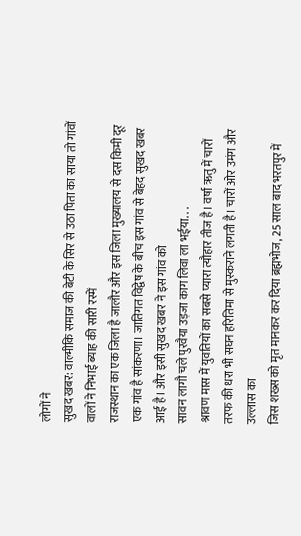लोगों ने
सुखद खबर: वाल्मीकि समाज की बेटी के सिर से उठा पिता का साया तो गांवों वालों ने निभाई ब्याह की सारी रस्में
राजस्थान का एक जिला है जालौर और इस जिला मुख्यालय से दस किमी दूर एक गांव है सांकरणा। जातिगत विद्वेष के बीच इस गांव से बेहद सुखद खबर आई है। और इसी सुखद खबर ने इस गांव को
सावन लागौ चले पुरवैया उड़जा काग लिवा ला भईया. . .
श्रावण मास में युवतियों का सबसे प्यारा त्यौहार तीज है। वर्षा ऋतु में चारों तरफ की धरा भी सघन हरितिमा से मुस्कराने लगती है। चारों ओर उमंग और उल्लास का
जिस शख्स को मृत मानकर कर दिया ब्रह्मभोज, 25 साल बाद भरतपुर में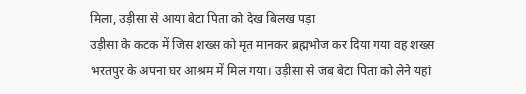मिला, उड़ीसा से आया बेटा पिता को देख बिलख पड़ा
उड़ीसा के कटक में जिस शख्स को मृत मानकर ब्रह्मभोज कर दिया गया वह शख्स भरतपुर के अपना घर आश्रम में मिल गया। उड़ीसा से जब बेटा पिता को लेने यहां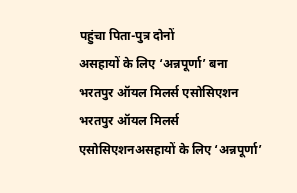पहुंचा पिता-पुत्र दोनों
असहायों के लिए ‘अन्नपूर्णा’ बना भरतपुर ऑयल मिलर्स एसोसिएशन
भरतपुर ऑयल मिलर्स एसोसिएशनअसहायों के लिए ‘अन्नपूर्णा’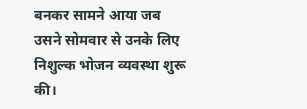बनकर सामने आया जब उसने सोमवार से उनके लिए निशुल्क भोजन व्यवस्था शुरू की।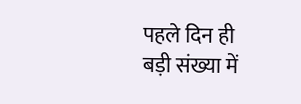पहले दिन ही बड़ी संख्या में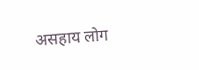असहाय लोग